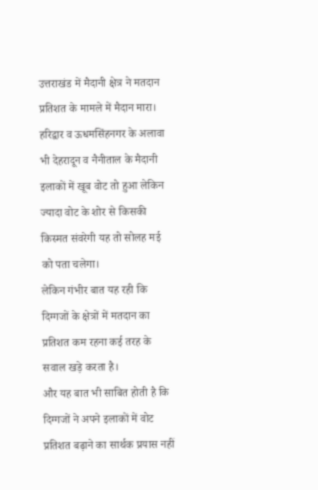उत्तराखंड में मैदानी क्षेत्र ने मतदान प्रतिशत के मामले में मैदान मारा।
हरिद्वार व ऊधमसिंहनगर के अलावा भी देहरादून व नैनीताल के मैदानी इलाकों में खूब वोट तो हुआ लेकिन ज्यादा वोट के शोर से किसकी किस्मत संवरेगी यह तो सोलह मई को पता चलेगा।
लेकिन गंभीर बात यह रही कि दिग्गजों के क्षेत्रों में मतदान का प्रतिशत कम रहना कई तरह के सवाल खड़े करता है।
और यह बात भी साबित होती है कि दिग्गजों ने अपने इलाकों में वोट प्रतिशत बढ़ाने का सार्थक प्रयास नहीं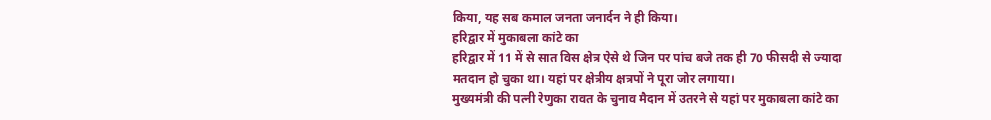किया, यह सब कमाल जनता जनार्दन ने ही किया।
हरिद्वार में मुकाबला कांटे का
हरिद्वार में 11 में से सात विस क्षेत्र ऐसे थे जिन पर पांच बजे तक ही 70 फीसदी से ज्यादा मतदान हो चुका था। यहां पर क्षेत्रीय क्षत्रपों ने पूरा जोर लगाया।
मुख्यमंत्री की पत्नी रेणुका रावत के चुनाव मैदान में उतरने से यहां पर मुकाबला कांटे का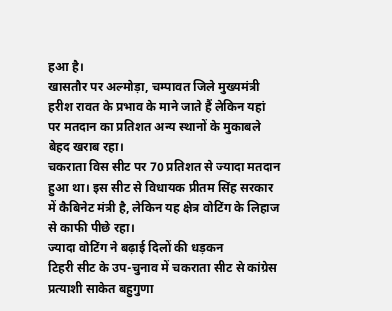हआ है।
खासतौर पर अल्मोड़ा, चम्पावत जिले मुख्यमंत्री हरीश रावत के प्रभाव के माने जाते हैं लेकिन यहां पर मतदान का प्रतिशत अन्य स्थानों के मुकाबले बेहद खराब रहा।
चकराता विस सीट पर 70 प्रतिशत से ज्यादा मतदान हुआ था। इस सीट से विधायक प्रीतम सिंह सरकार में कैबिनेट मंत्री है, लेकिन यह क्षेत्र वोटिंग के लिहाज से काफी पीछे रहा।
ज्यादा वोटिंग ने बढ़ाई दिलों की धड़कन
टिहरी सीट के उप-चुनाव में चकराता सीट से कांग्रेस प्रत्याशी साकेत बहुगुणा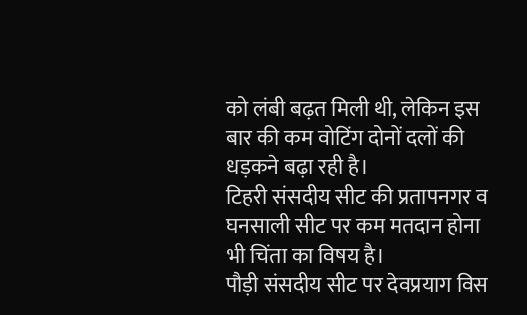को लंबी बढ़त मिली थी, लेकिन इस बार की कम वोटिंग दोनों दलों की धड़कने बढ़ा रही है।
टिहरी संसदीय सीट की प्रतापनगर व घनसाली सीट पर कम मतदान होना भी चिंता का विषय है।
पौड़ी संसदीय सीट पर देवप्रयाग विस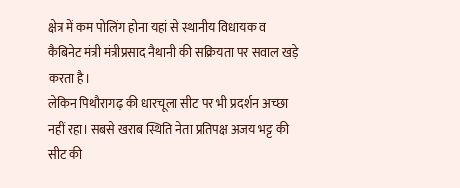क्षेत्र में कम पोलिंग होना यहां से स्थानीय विधायक व कैबिनेट मंत्री मंत्रीप्रसाद नैथानी की सक्रियता पर सवाल खड़े करता है।
लेकिन पिथौरागढ़ की धारचूला सीट पर भी प्रदर्शन अच्छा नहीं रहा। सबसे खराब स्थिति नेता प्रतिपक्ष अजय भट्ट की सीट की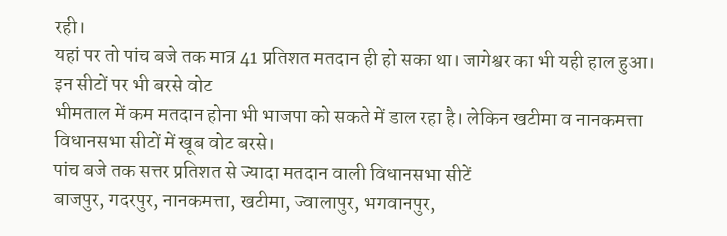रही।
यहां पर तो पांच बजे तक मात्र 41 प्रतिशत मतदान ही हो सका था। जागेश्वर का भी यही हाल हुआ।
इन सीटों पर भी बरसे वोट
भीमताल में कम मतदान होना भी भाजपा को सकते में डाल रहा है। लेकिन खटीमा व नानकमत्ता विधानसभा सीटों में खूब वोट बरसे।
पांच बजे तक सत्तर प्रतिशत से ज्यादा मतदान वाली विधानसभा सीटें
बाजपुर, गदरपुर, नानकमत्ता, खटीमा, ज्वालापुर, भगवानपुर,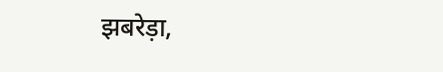झबरेड़ा,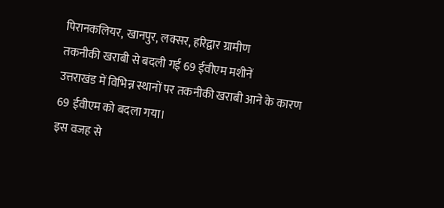पिरानकलियर, खानपुर, लक्सर, हरिद्वार ग्रामीण
तकनीकी खराबी से बदली गई 69 ईवीएम मशीनें
उत्तराखंड में विभिन्न स्थानों पर तकनीकी खराबी आने के कारण 69 ईवीएम को बदला गया।
इस वजह से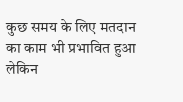कुछ समय के लिए मतदान का काम भी प्रभावित हुआ लेकिन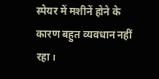स्पेयर में मशीनें होने के कारण बहुत व्यवधान नहीं रहा।